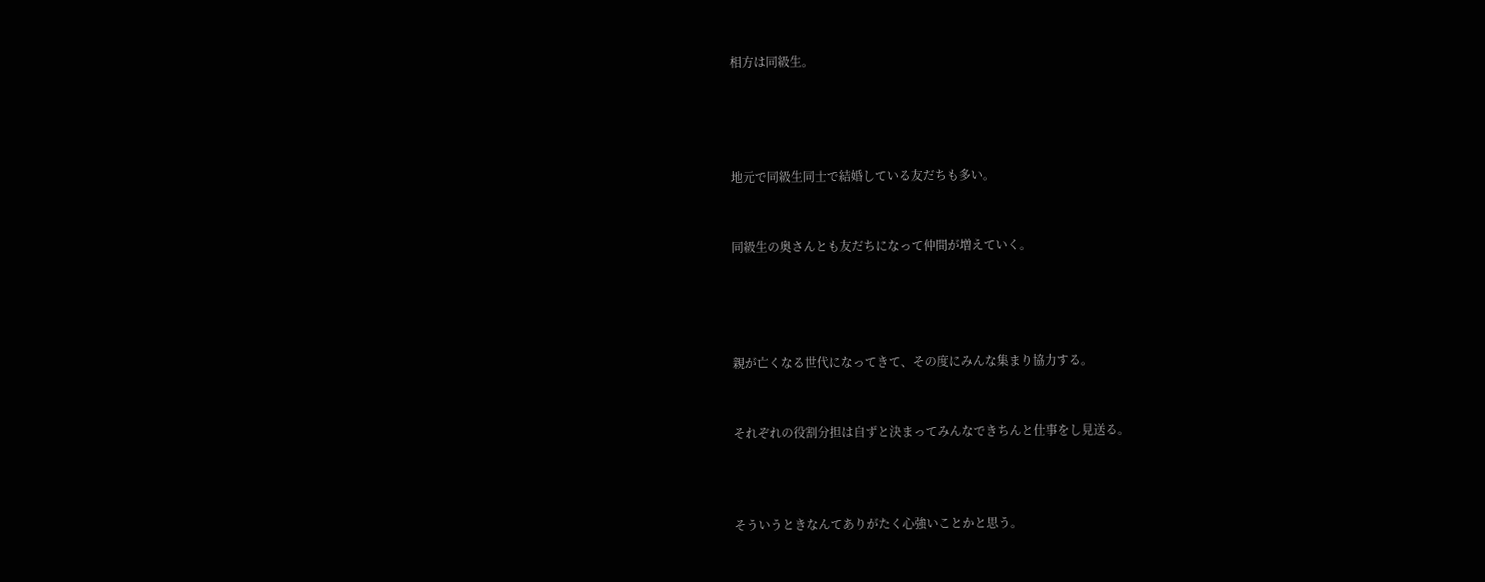相方は同級生。




地元で同級生同士で結婚している友だちも多い。


同級生の奥さんとも友だちになって仲間が増えていく。




親が亡くなる世代になってきて、その度にみんな集まり協力する。


それぞれの役割分担は自ずと決まってみんなできちんと仕事をし見送る。



そういうときなんてありがたく心強いことかと思う。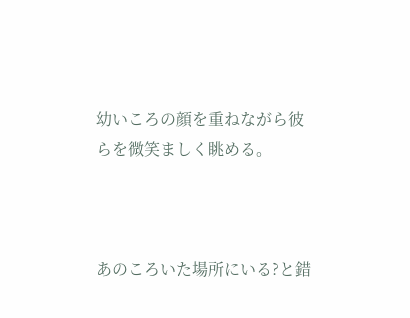幼いころの顔を重ねながら彼らを微笑ましく眺める。



あのころいた場所にいる?と錯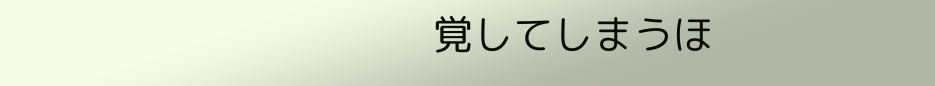覚してしまうほ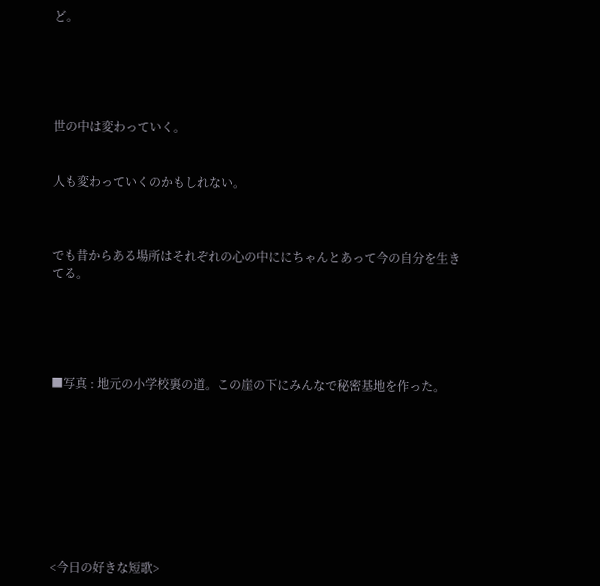ど。





世の中は変わっていく。


人も変わっていくのかもしれない。



でも昔からある場所はそれぞれの心の中ににちゃんとあって今の自分を生きてる。





■写真 : 地元の小学校裏の道。この崖の下にみんなで秘密基地を作った。









<今日の好きな短歌>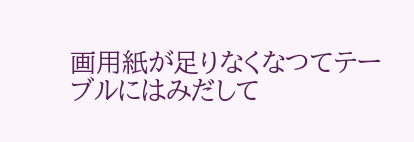画用紙が足りなくなつてテーブルにはみだして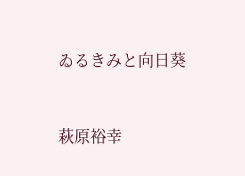ゐるきみと向日葵


萩原裕幸